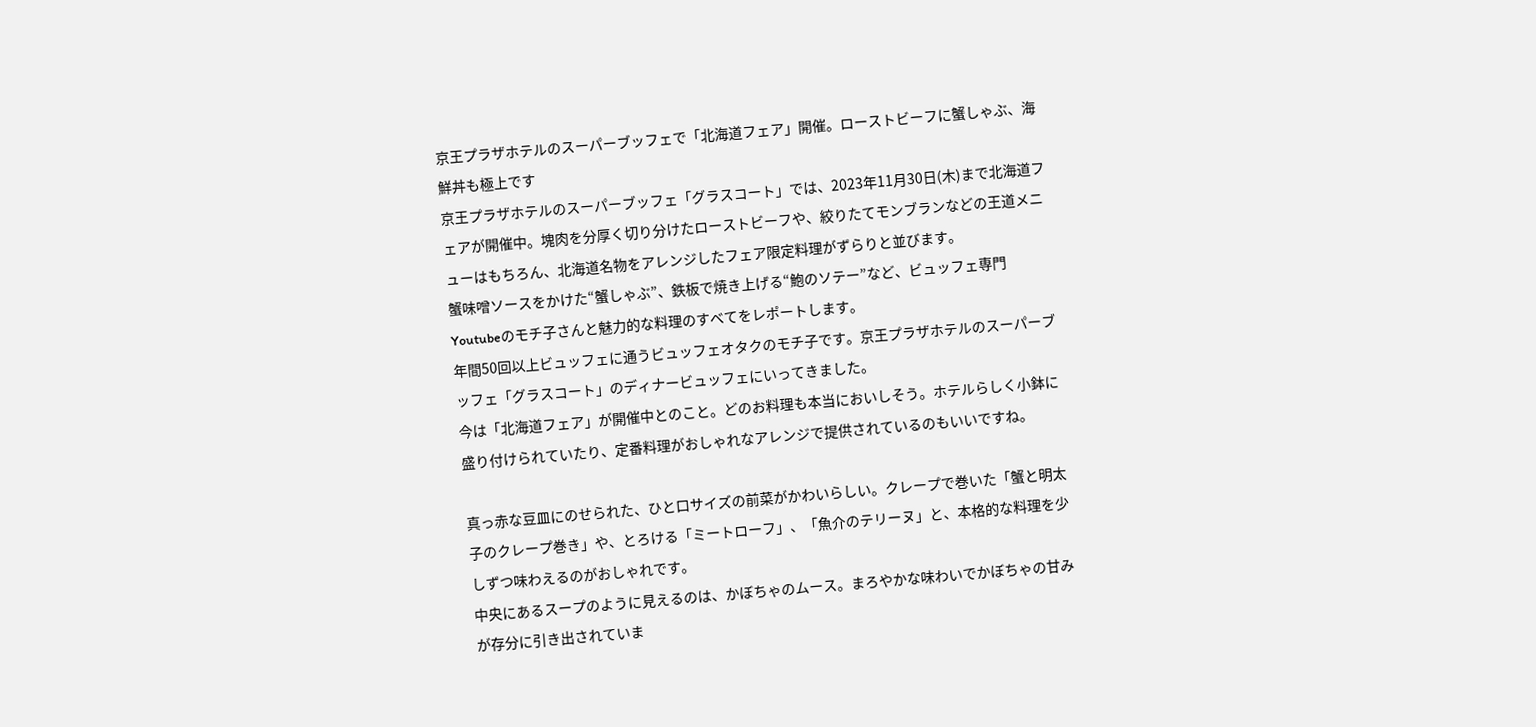京王プラザホテルのスーパーブッフェで「北海道フェア」開催。ローストビーフに蟹しゃぶ、海鮮丼も極上です
京王プラザホテルのスーパーブッフェ「グラスコート」では、2023年11月30日(木)まで北海道フェアが開催中。塊肉を分厚く切り分けたローストビーフや、絞りたてモンブランなどの王道メニューはもちろん、北海道名物をアレンジしたフェア限定料理がずらりと並びます。
蟹味噌ソースをかけた“蟹しゃぶ”、鉄板で焼き上げる“鮑のソテー”など、ビュッフェ専門Youtubeのモチ子さんと魅力的な料理のすべてをレポートします。
年間50回以上ビュッフェに通うビュッフェオタクのモチ子です。京王プラザホテルのスーパーブッフェ「グラスコート」のディナービュッフェにいってきました。
今は「北海道フェア」が開催中とのこと。どのお料理も本当においしそう。ホテルらしく小鉢に盛り付けられていたり、定番料理がおしゃれなアレンジで提供されているのもいいですね。

真っ赤な豆皿にのせられた、ひと口サイズの前菜がかわいらしい。クレープで巻いた「蟹と明太子のクレープ巻き」や、とろける「ミートローフ」、「魚介のテリーヌ」と、本格的な料理を少しずつ味わえるのがおしゃれです。
中央にあるスープのように見えるのは、かぼちゃのムース。まろやかな味わいでかぼちゃの甘みが存分に引き出されていま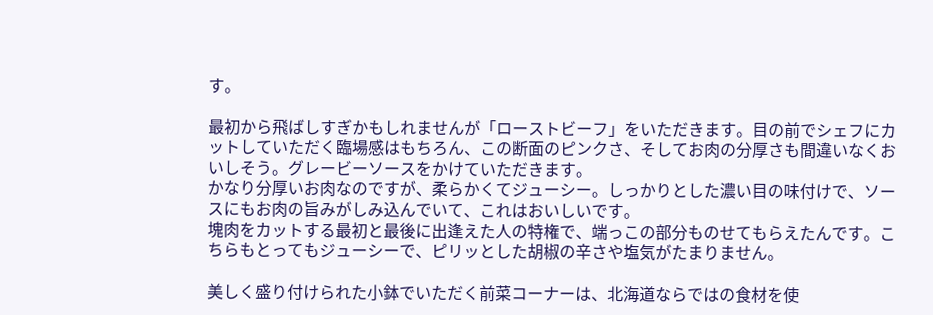す。

最初から飛ばしすぎかもしれませんが「ローストビーフ」をいただきます。目の前でシェフにカットしていただく臨場感はもちろん、この断面のピンクさ、そしてお肉の分厚さも間違いなくおいしそう。グレービーソースをかけていただきます。
かなり分厚いお肉なのですが、柔らかくてジューシー。しっかりとした濃い目の味付けで、ソースにもお肉の旨みがしみ込んでいて、これはおいしいです。
塊肉をカットする最初と最後に出逢えた人の特権で、端っこの部分ものせてもらえたんです。こちらもとってもジューシーで、ピリッとした胡椒の辛さや塩気がたまりません。

美しく盛り付けられた小鉢でいただく前菜コーナーは、北海道ならではの食材を使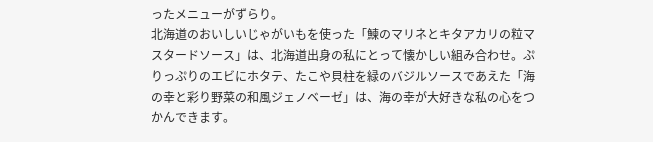ったメニューがずらり。
北海道のおいしいじゃがいもを使った「鰊のマリネとキタアカリの粒マスタードソース」は、北海道出身の私にとって懐かしい組み合わせ。ぷりっぷりのエビにホタテ、たこや貝柱を緑のバジルソースであえた「海の幸と彩り野菜の和風ジェノベーゼ」は、海の幸が大好きな私の心をつかんできます。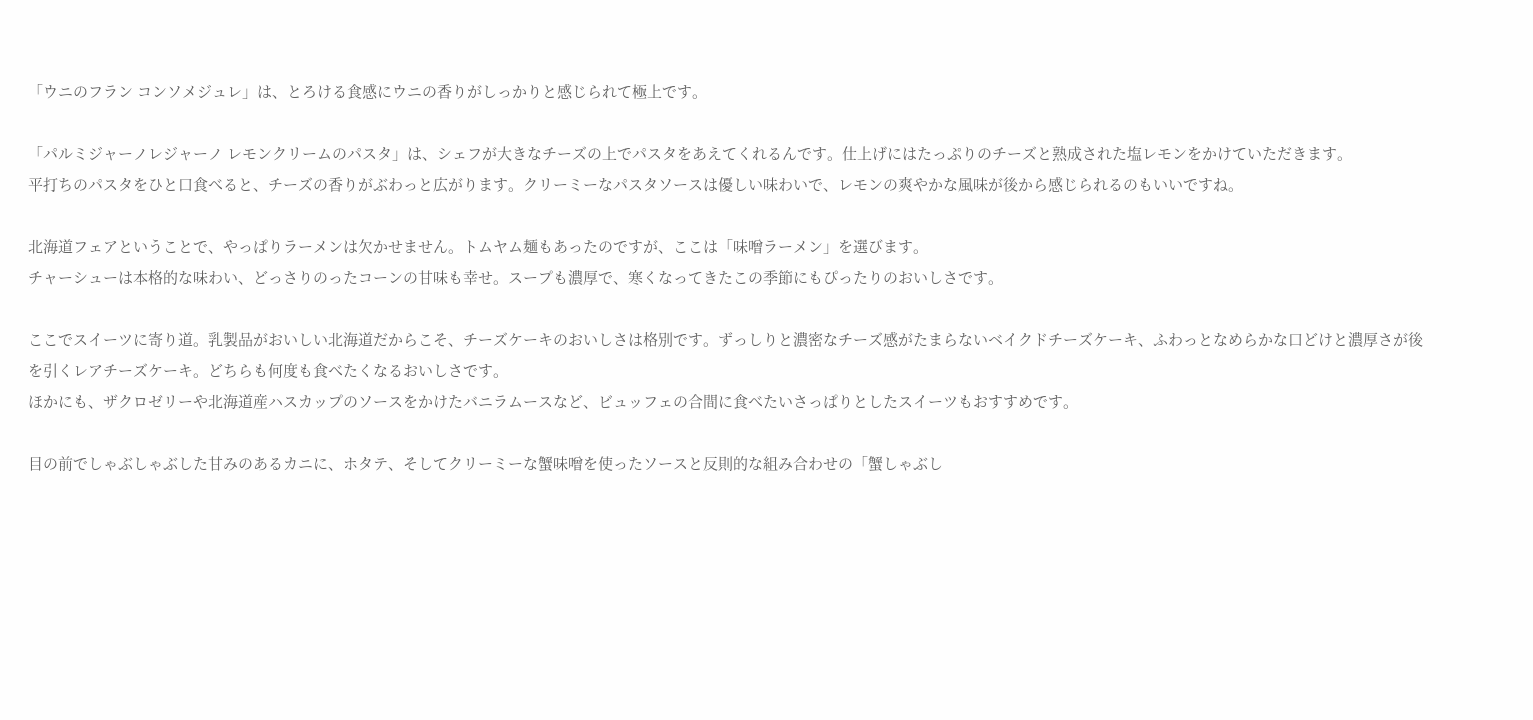「ウニのフラン コンソメジュレ」は、とろける食感にウニの香りがしっかりと感じられて極上です。

「パルミジャーノレジャーノ レモンクリームのパスタ」は、シェフが大きなチーズの上でパスタをあえてくれるんです。仕上げにはたっぷりのチーズと熟成された塩レモンをかけていただきます。
平打ちのパスタをひと口食べると、チーズの香りがぶわっと広がります。クリーミーなパスタソースは優しい味わいで、レモンの爽やかな風味が後から感じられるのもいいですね。

北海道フェアということで、やっぱりラーメンは欠かせません。トムヤム麺もあったのですが、ここは「味噌ラーメン」を選びます。
チャーシューは本格的な味わい、どっさりのったコーンの甘味も幸せ。スープも濃厚で、寒くなってきたこの季節にもぴったりのおいしさです。

ここでスイーツに寄り道。乳製品がおいしい北海道だからこそ、チーズケーキのおいしさは格別です。ずっしりと濃密なチーズ感がたまらないベイクドチーズケーキ、ふわっとなめらかな口どけと濃厚さが後を引くレアチーズケーキ。どちらも何度も食べたくなるおいしさです。
ほかにも、ザクロゼリーや北海道産ハスカップのソースをかけたバニラムースなど、ビュッフェの合間に食べたいさっぱりとしたスイーツもおすすめです。

目の前でしゃぶしゃぶした甘みのあるカニに、ホタテ、そしてクリーミーな蟹味噌を使ったソースと反則的な組み合わせの「蟹しゃぶし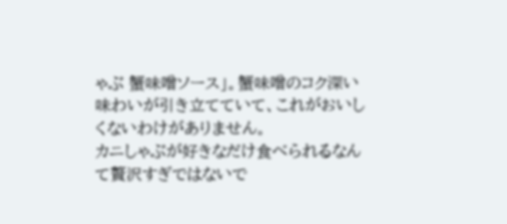ゃぶ 蟹味噌ソース」。蟹味噌のコク深い味わいが引き立てていて、これがおいしくないわけがありません。
カニしゃぶが好きなだけ食べられるなんて贅沢すぎではないで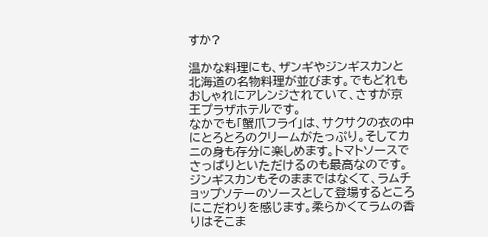すか?

温かな料理にも、ザンギやジンギスカンと北海道の名物料理が並びます。でもどれもおしゃれにアレンジされていて、さすが京王プラザホテルです。
なかでも「蟹爪フライ」は、サクサクの衣の中にとろとろのクリームがたっぷり。そしてカニの身も存分に楽しめます。トマトソースでさっぱりといただけるのも最高なのです。
ジンギスカンもそのままではなくて、ラムチョップソテーのソースとして登場するところにこだわりを感じます。柔らかくてラムの香りはそこま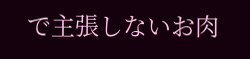で主張しないお肉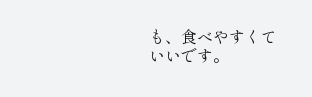も、食べやすくていいです。